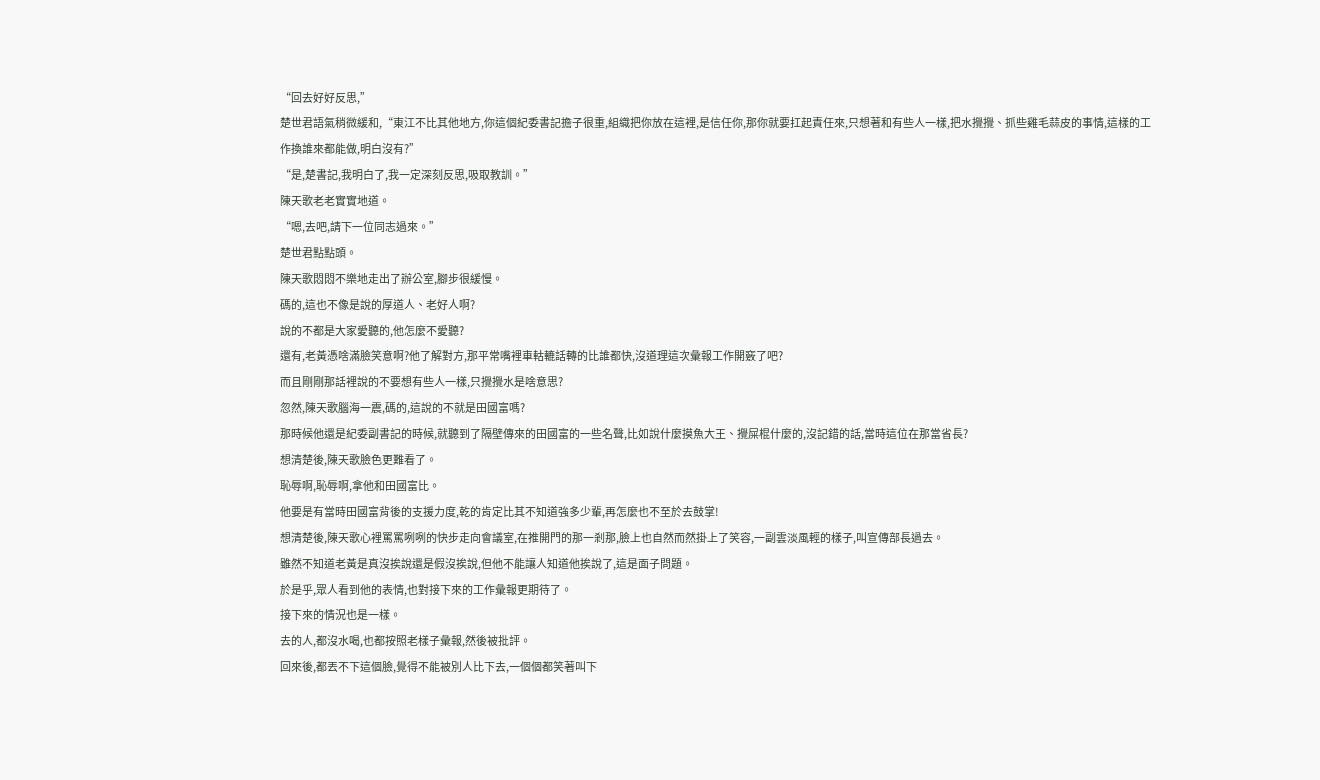“回去好好反思,”
楚世君語氣稍微緩和,“東江不比其他地方,你這個紀委書記擔子很重,組織把你放在這裡,是信任你,那你就要扛起責任來,只想著和有些人一樣,把水攪攪、抓些雞毛蒜皮的事情,這樣的工作換誰來都能做,明白沒有?”
“是,楚書記,我明白了,我一定深刻反思,吸取教訓。”
陳天歌老老實實地道。
“嗯,去吧,請下一位同志過來。”
楚世君點點頭。
陳天歌悶悶不樂地走出了辦公室,腳步很緩慢。
碼的,這也不像是說的厚道人、老好人啊?
說的不都是大家愛聽的,他怎麼不愛聽?
還有,老黃憑啥滿臉笑意啊?他了解對方,那平常嘴裡車軲轆話轉的比誰都快,沒道理這次彙報工作開竅了吧?
而且剛剛那話裡說的不要想有些人一樣,只攪攪水是啥意思?
忽然,陳天歌腦海一震,碼的,這說的不就是田國富嗎?
那時候他還是紀委副書記的時候,就聽到了隔壁傳來的田國富的一些名聲,比如說什麼摸魚大王、攪屎棍什麼的,沒記錯的話,當時這位在那當省長?
想清楚後,陳天歌臉色更難看了。
恥辱啊,恥辱啊,拿他和田國富比。
他要是有當時田國富背後的支援力度,乾的肯定比其不知道強多少輩,再怎麼也不至於去鼓掌!
想清楚後,陳天歌心裡罵罵咧咧的快步走向會議室,在推開門的那一剎那,臉上也自然而然掛上了笑容,一副雲淡風輕的樣子,叫宣傳部長過去。
雖然不知道老黃是真沒挨說還是假沒挨說,但他不能讓人知道他挨說了,這是面子問題。
於是乎,眾人看到他的表情,也對接下來的工作彙報更期待了。
接下來的情況也是一樣。
去的人,都沒水喝,也都按照老樣子彙報,然後被批評。
回來後,都丟不下這個臉,覺得不能被別人比下去,一個個都笑著叫下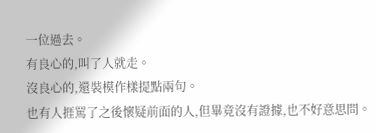一位過去。
有良心的,叫了人就走。
沒良心的,還裝模作樣提點兩句。
也有人捱罵了之後懷疑前面的人,但畢竟沒有證據,也不好意思問。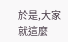於是,大家就這麼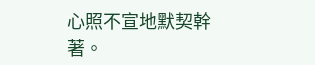心照不宣地默契幹著。